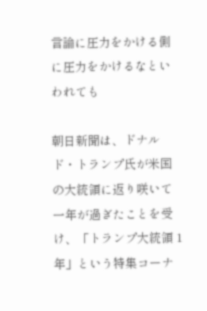言論に圧力をかける側に圧力をかけるなといわれても

朝日新聞は、ドナルド・トランプ氏が米国の大統領に返り咲いて一年が過ぎたことを受け、「トランプ大統領 1年」という特集コーナ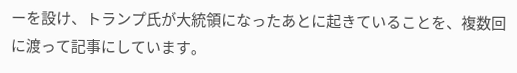ーを設け、トランプ氏が大統領になったあとに起きていることを、複数回に渡って記事にしています。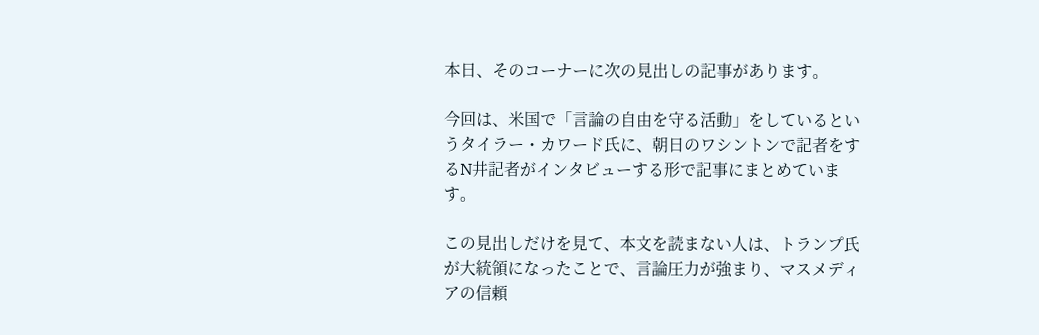本日、そのコーナーに次の見出しの記事があります。

今回は、米国で「言論の自由を守る活動」をしているというタイラー・カワード氏に、朝日のワシントンで記者をするN井記者がインタビューする形で記事にまとめています。

この見出しだけを見て、本文を読まない人は、トランプ氏が大統領になったことで、言論圧力が強まり、マスメディアの信頼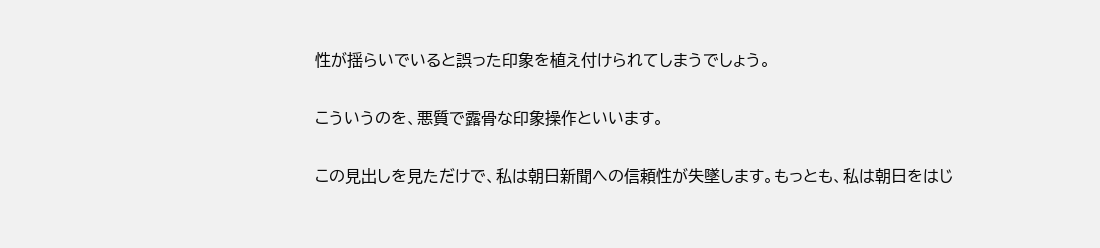性が揺らいでいると誤った印象を植え付けられてしまうでしょう。

こういうのを、悪質で露骨な印象操作といいます。

この見出しを見ただけで、私は朝日新聞への信頼性が失墜します。もっとも、私は朝日をはじ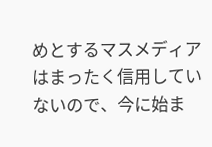めとするマスメディアはまったく信用していないので、今に始ま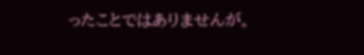ったことではありませんが。